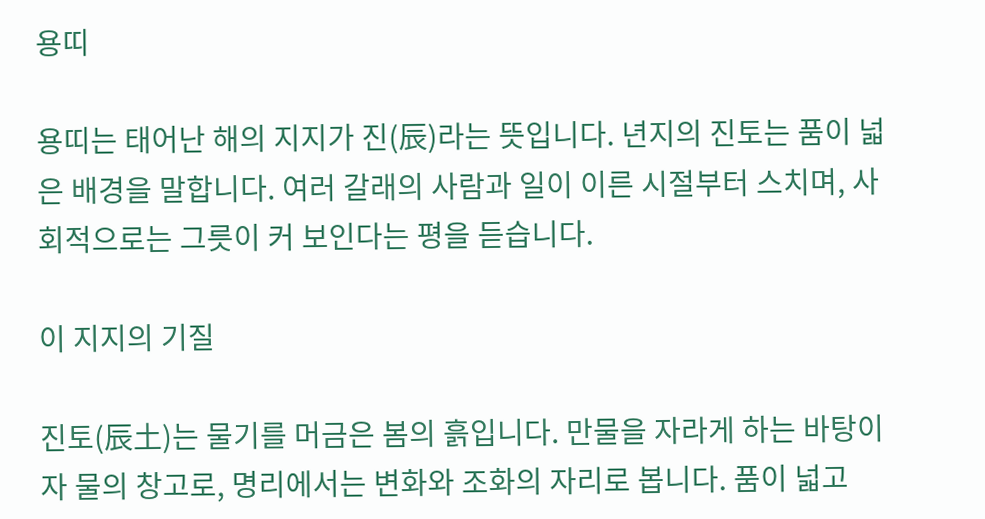용띠

용띠는 태어난 해의 지지가 진(辰)라는 뜻입니다. 년지의 진토는 품이 넓은 배경을 말합니다. 여러 갈래의 사람과 일이 이른 시절부터 스치며, 사회적으로는 그릇이 커 보인다는 평을 듣습니다.

이 지지의 기질

진토(辰土)는 물기를 머금은 봄의 흙입니다. 만물을 자라게 하는 바탕이자 물의 창고로, 명리에서는 변화와 조화의 자리로 봅니다. 품이 넓고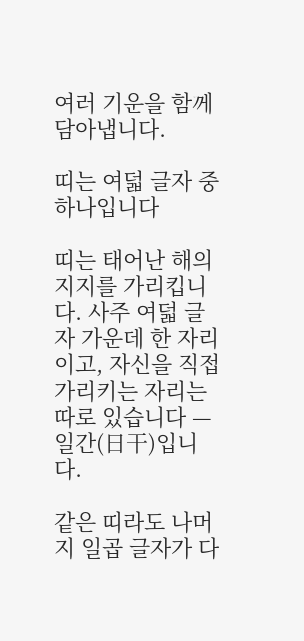여러 기운을 함께 담아냅니다.

띠는 여덟 글자 중 하나입니다

띠는 태어난 해의 지지를 가리킵니다. 사주 여덟 글자 가운데 한 자리이고, 자신을 직접 가리키는 자리는 따로 있습니다 — 일간(日干)입니다.

같은 띠라도 나머지 일곱 글자가 다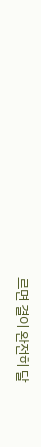르면 결이 완전히 달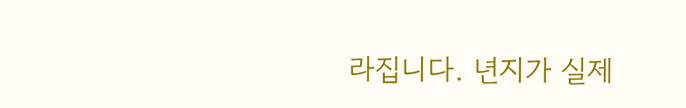라집니다. 년지가 실제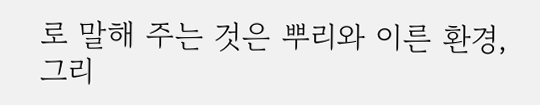로 말해 주는 것은 뿌리와 이른 환경, 그리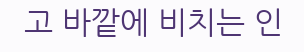고 바깥에 비치는 인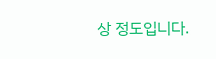상 정도입니다.